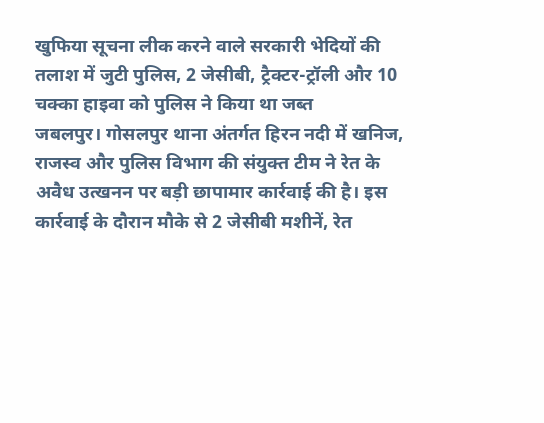खुफिया सूचना लीक करने वाले सरकारी भेदियों की तलाश में जुटी पुलिस, 2 जेसीबी, ट्रैक्टर-ट्रॉली और 10 चक्का हाइवा को पुलिस ने किया था जब्त
जबलपुर। गोसलपुर थाना अंतर्गत हिरन नदी में खनिज, राजस्व और पुलिस विभाग की संयुक्त टीम ने रेत के अवैध उत्खनन पर बड़ी छापामार कार्रवाई की है। इस कार्रवाई के दौरान मौके से 2 जेसीबी मशीनें, रेत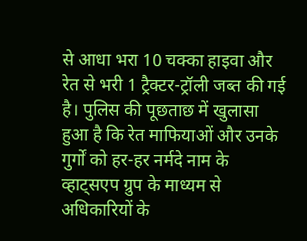से आधा भरा 10 चक्का हाइवा और रेत से भरी 1 ट्रैक्टर-ट्रॉली जब्त की गई है। पुलिस की पूछताछ में खुलासा हुआ है कि रेत माफियाओं और उनके गुर्गों को हर-हर नर्मदे नाम के व्हाट्सएप ग्रुप के माध्यम से अधिकारियों के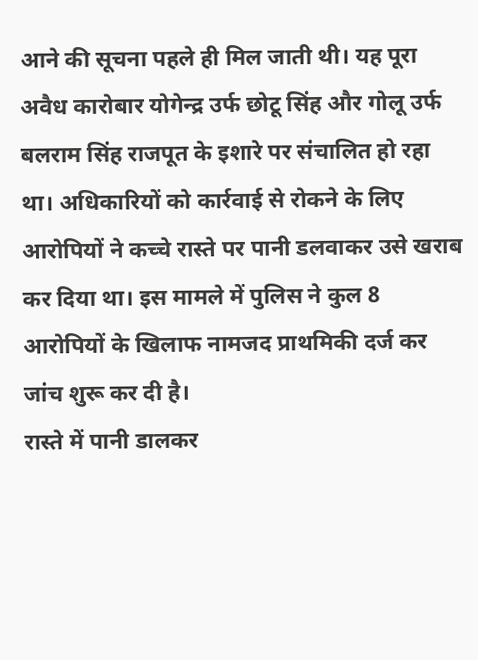आने की सूचना पहले ही मिल जाती थी। यह पूरा अवैध कारोबार योगेन्द्र उर्फ छोटू सिंह और गोलू उर्फ बलराम सिंह राजपूत के इशारे पर संचालित हो रहा था। अधिकारियों को कार्रवाई से रोकने के लिए आरोपियों ने कच्चे रास्ते पर पानी डलवाकर उसे खराब कर दिया था। इस मामले में पुलिस ने कुल 8 आरोपियों के खिलाफ नामजद प्राथमिकी दर्ज कर जांच शुरू कर दी है।
रास्ते में पानी डालकर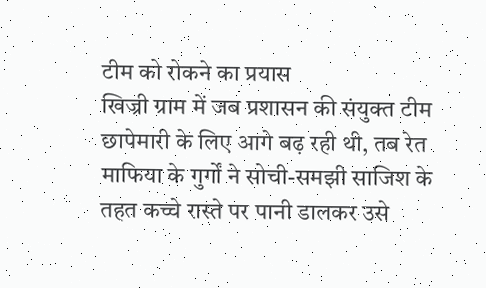टीम को रोकने का प्रयास
खिज्री ग्राम में जब प्रशासन की संयुक्त टीम छापेमारी के लिए आगे बढ़ रही थी, तब रेत माफिया के गुर्गों ने सोची-समझी साजिश के तहत कच्चे रास्ते पर पानी डालकर उसे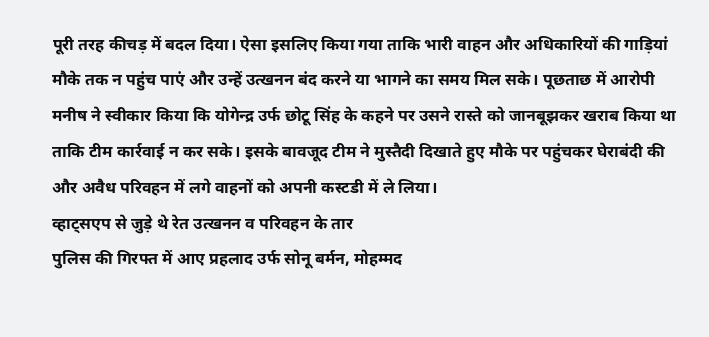पूरी तरह कीचड़ में बदल दिया। ऐसा इसलिए किया गया ताकि भारी वाहन और अधिकारियों की गाड़ियां मौके तक न पहुंच पाएं और उन्हें उत्खनन बंद करने या भागने का समय मिल सके। पूछताछ में आरोपी मनीष ने स्वीकार किया कि योगेन्द्र उर्फ छोटू सिंह के कहने पर उसने रास्ते को जानबूझकर खराब किया था ताकि टीम कार्रवाई न कर सके। इसके बावजूद टीम ने मुस्तैदी दिखाते हुए मौके पर पहुंचकर घेराबंदी की और अवैध परिवहन में लगे वाहनों को अपनी कस्टडी में ले लिया।
व्हाट्सएप से जुड़े थे रेत उत्खनन व परिवहन के तार
पुलिस की गिरफ्त में आए प्रहलाद उर्फ सोनू बर्मन, मोहम्मद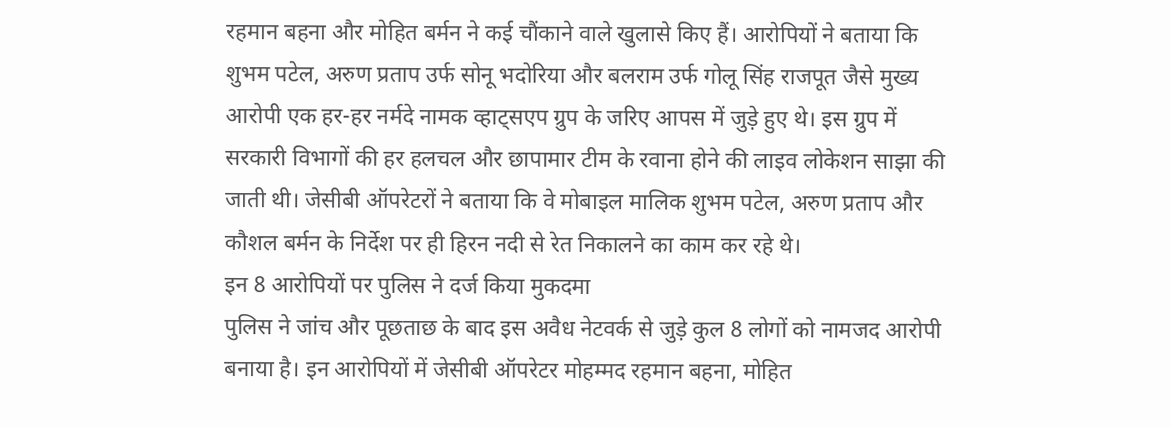रहमान बहना और मोहित बर्मन ने कई चौंकाने वाले खुलासे किए हैं। आरोपियों ने बताया कि शुभम पटेल, अरुण प्रताप उर्फ सोनू भदोरिया और बलराम उर्फ गोलू सिंह राजपूत जैसे मुख्य आरोपी एक हर-हर नर्मदे नामक व्हाट्सएप ग्रुप के जरिए आपस में जुड़े हुए थे। इस ग्रुप में सरकारी विभागों की हर हलचल और छापामार टीम के रवाना होने की लाइव लोकेशन साझा की जाती थी। जेसीबी ऑपरेटरों ने बताया कि वे मोबाइल मालिक शुभम पटेल, अरुण प्रताप और कौशल बर्मन के निर्देश पर ही हिरन नदी से रेत निकालने का काम कर रहे थे।
इन 8 आरोपियों पर पुलिस ने दर्ज किया मुकदमा
पुलिस ने जांच और पूछताछ के बाद इस अवैध नेटवर्क से जुड़े कुल 8 लोगों को नामजद आरोपी बनाया है। इन आरोपियों में जेसीबी ऑपरेटर मोहम्मद रहमान बहना, मोहित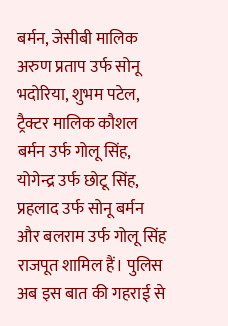बर्मन, जेसीबी मालिक अरुण प्रताप उर्फ सोनू भदोरिया, शुभम पटेल, ट्रैक्टर मालिक कौशल बर्मन उर्फ गोलू सिंह, योगेन्द्र उर्फ छोटू सिंह, प्रहलाद उर्फ सोनू बर्मन और बलराम उर्फ गोलू सिंह राजपूत शामिल हैं। पुलिस अब इस बात की गहराई से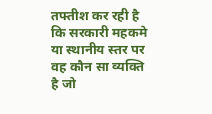तफ्तीश कर रही है कि सरकारी महकमे या स्थानीय स्तर पर वह कौन सा व्यक्ति है जो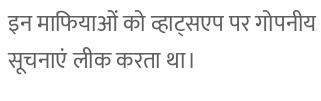इन माफियाओं को व्हाट्सएप पर गोपनीय सूचनाएं लीक करता था।